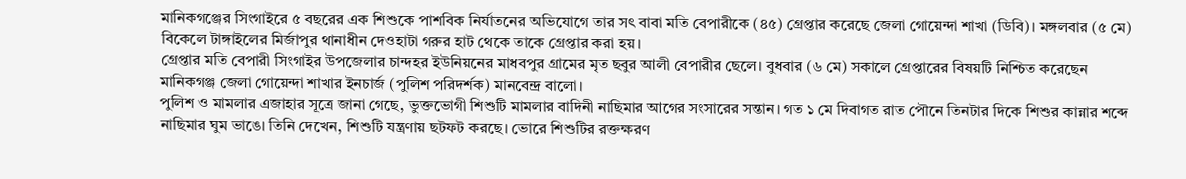মানিকগঞ্জের সিংগাইরে ৫ বছরের এক শিশুকে পাশবিক নির্যাতনের অভিযোগে তার সৎ বাবা মতি বেপারীকে (৪৫) গ্রেপ্তার করেছে জেলা গোয়েন্দা শাখা (ডিবি)। মঙ্গলবার (৫ মে) বিকেলে টাঙ্গাইলের মির্জাপুর থানাধীন দেওহাটা গরুর হাট থেকে তাকে গ্রেপ্তার করা হয়।
গ্রেপ্তার মতি বেপারী সিংগাইর উপজেলার চান্দহর ইউনিয়নের মাধবপুর গ্রামের মৃত ছবুর আলী বেপারীর ছেলে। বুধবার (৬ মে) সকালে গ্রেপ্তারের বিষয়টি নিশ্চিত করেছেন মানিকগঞ্জ জেলা গোয়েন্দা শাখার ইনচার্জ (পুলিশ পরিদর্শক) মানবেন্দ্র বালো।
পুলিশ ও মামলার এজাহার সূত্রে জানা গেছে, ভুক্তভোগী শিশুটি মামলার বাদিনী নাছিমার আগের সংসারের সন্তান। গত ১ মে দিবাগত রাত পৌনে তিনটার দিকে শিশুর কান্নার শব্দে নাছিমার ঘুম ভাঙে। তিনি দেখেন, শিশুটি যন্ত্রণায় ছটফট করছে। ভোরে শিশুটির রক্তক্ষরণ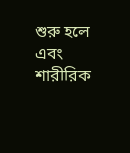শুরু হলে এবং শারীরিক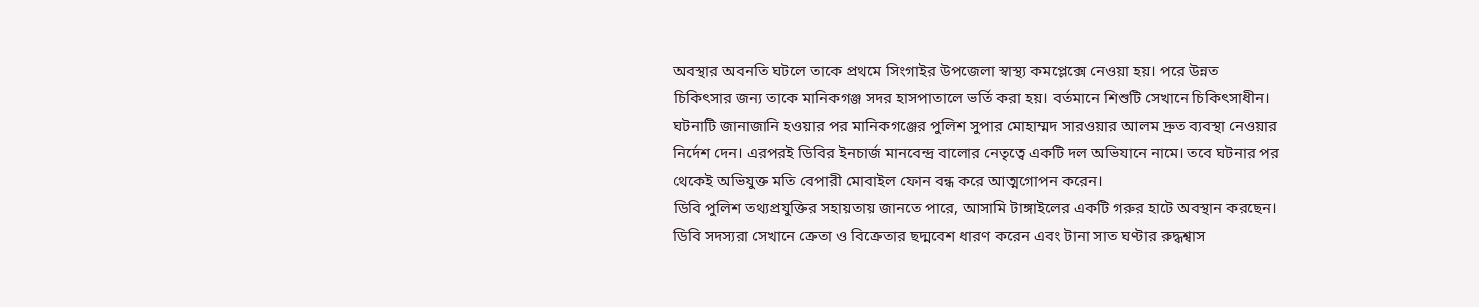অবস্থার অবনতি ঘটলে তাকে প্রথমে সিংগাইর উপজেলা স্বাস্থ্য কমপ্লেক্সে নেওয়া হয়। পরে উন্নত চিকিৎসার জন্য তাকে মানিকগঞ্জ সদর হাসপাতালে ভর্তি করা হয়। বর্তমানে শিশুটি সেখানে চিকিৎসাধীন।
ঘটনাটি জানাজানি হওয়ার পর মানিকগঞ্জের পুলিশ সুপার মোহাম্মদ সারওয়ার আলম দ্রুত ব্যবস্থা নেওয়ার নির্দেশ দেন। এরপরই ডিবির ইনচার্জ মানবেন্দ্র বালোর নেতৃত্বে একটি দল অভিযানে নামে। তবে ঘটনার পর থেকেই অভিযুক্ত মতি বেপারী মোবাইল ফোন বন্ধ করে আত্মগোপন করেন।
ডিবি পুলিশ তথ্যপ্রযুক্তির সহায়তায় জানতে পারে, আসামি টাঙ্গাইলের একটি গরুর হাটে অবস্থান করছেন। ডিবি সদস্যরা সেখানে ক্রেতা ও বিক্রেতার ছদ্মবেশ ধারণ করেন এবং টানা সাত ঘণ্টার রুদ্ধশ্বাস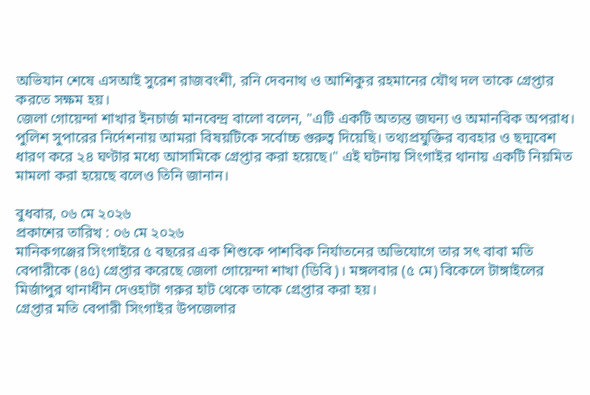অভিযান শেষে এসআই সুরেশ রাজবংশী, রনি দেবনাথ ও আশিকুর রহমানের যৌথ দল তাকে গ্রেপ্তার করতে সক্ষম হয়।
জেলা গোয়েন্দা শাখার ইনচার্জ মানবেন্দ্র বালো বলেন, "এটি একটি অত্যন্ত জঘন্য ও অমানবিক অপরাধ। পুলিশ সুপারের নির্দেশনায় আমরা বিষয়টিকে সর্বোচ্চ গুরুত্ব দিয়েছি। তথ্যপ্রযুক্তির ব্যবহার ও ছদ্মবেশ ধারণ করে ২৪ ঘণ্টার মধ্যে আসামিকে গ্রেপ্তার করা হয়েছে।" এই ঘটনায় সিংগাইর থানায় একটি নিয়মিত মামলা করা হয়েছে বলেও তিনি জানান।

বুধবার, ০৬ মে ২০২৬
প্রকাশের তারিখ : ০৬ মে ২০২৬
মানিকগঞ্জের সিংগাইরে ৫ বছরের এক শিশুকে পাশবিক নির্যাতনের অভিযোগে তার সৎ বাবা মতি বেপারীকে (৪৫) গ্রেপ্তার করেছে জেলা গোয়েন্দা শাখা (ডিবি)। মঙ্গলবার (৫ মে) বিকেলে টাঙ্গাইলের মির্জাপুর থানাধীন দেওহাটা গরুর হাট থেকে তাকে গ্রেপ্তার করা হয়।
গ্রেপ্তার মতি বেপারী সিংগাইর উপজেলার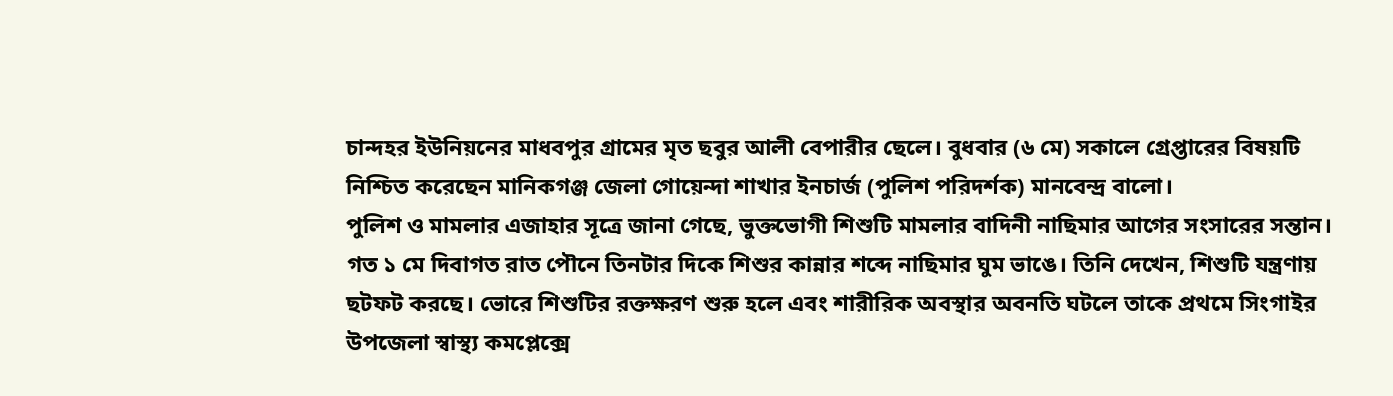চান্দহর ইউনিয়নের মাধবপুর গ্রামের মৃত ছবুর আলী বেপারীর ছেলে। বুধবার (৬ মে) সকালে গ্রেপ্তারের বিষয়টি নিশ্চিত করেছেন মানিকগঞ্জ জেলা গোয়েন্দা শাখার ইনচার্জ (পুলিশ পরিদর্শক) মানবেন্দ্র বালো।
পুলিশ ও মামলার এজাহার সূত্রে জানা গেছে, ভুক্তভোগী শিশুটি মামলার বাদিনী নাছিমার আগের সংসারের সন্তান। গত ১ মে দিবাগত রাত পৌনে তিনটার দিকে শিশুর কান্নার শব্দে নাছিমার ঘুম ভাঙে। তিনি দেখেন, শিশুটি যন্ত্রণায় ছটফট করছে। ভোরে শিশুটির রক্তক্ষরণ শুরু হলে এবং শারীরিক অবস্থার অবনতি ঘটলে তাকে প্রথমে সিংগাইর উপজেলা স্বাস্থ্য কমপ্লেক্সে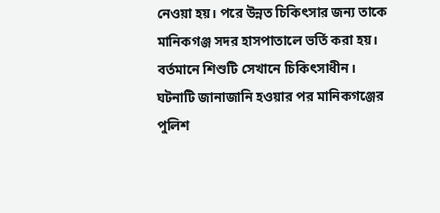নেওয়া হয়। পরে উন্নত চিকিৎসার জন্য তাকে মানিকগঞ্জ সদর হাসপাতালে ভর্তি করা হয়। বর্তমানে শিশুটি সেখানে চিকিৎসাধীন।
ঘটনাটি জানাজানি হওয়ার পর মানিকগঞ্জের পুলিশ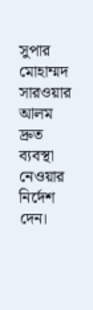সুপার মোহাম্মদ সারওয়ার আলম দ্রুত ব্যবস্থা নেওয়ার নির্দেশ দেন।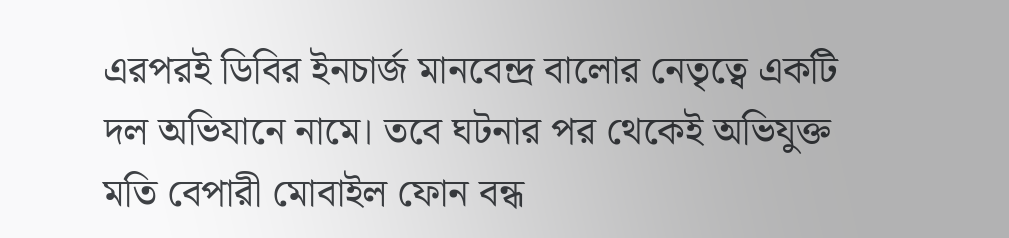এরপরই ডিবির ইনচার্জ মানবেন্দ্র বালোর নেতৃত্বে একটি দল অভিযানে নামে। তবে ঘটনার পর থেকেই অভিযুক্ত মতি বেপারী মোবাইল ফোন বন্ধ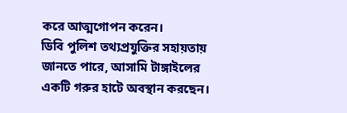করে আত্মগোপন করেন।
ডিবি পুলিশ তথ্যপ্রযুক্তির সহায়তায় জানতে পারে, আসামি টাঙ্গাইলের একটি গরুর হাটে অবস্থান করছেন।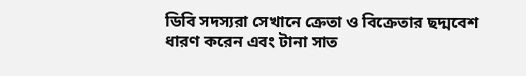ডিবি সদস্যরা সেখানে ক্রেতা ও বিক্রেতার ছদ্মবেশ ধারণ করেন এবং টানা সাত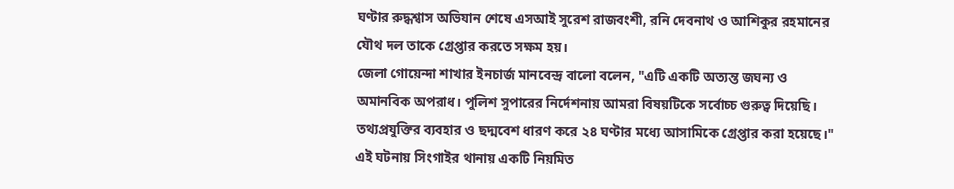ঘণ্টার রুদ্ধশ্বাস অভিযান শেষে এসআই সুরেশ রাজবংশী, রনি দেবনাথ ও আশিকুর রহমানের যৌথ দল তাকে গ্রেপ্তার করতে সক্ষম হয়।
জেলা গোয়েন্দা শাখার ইনচার্জ মানবেন্দ্র বালো বলেন, "এটি একটি অত্যন্ত জঘন্য ও অমানবিক অপরাধ। পুলিশ সুপারের নির্দেশনায় আমরা বিষয়টিকে সর্বোচ্চ গুরুত্ব দিয়েছি। তথ্যপ্রযুক্তির ব্যবহার ও ছদ্মবেশ ধারণ করে ২৪ ঘণ্টার মধ্যে আসামিকে গ্রেপ্তার করা হয়েছে।" এই ঘটনায় সিংগাইর থানায় একটি নিয়মিত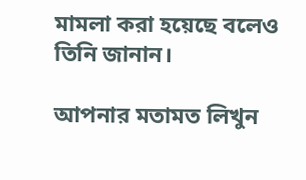মামলা করা হয়েছে বলেও তিনি জানান।

আপনার মতামত লিখুন